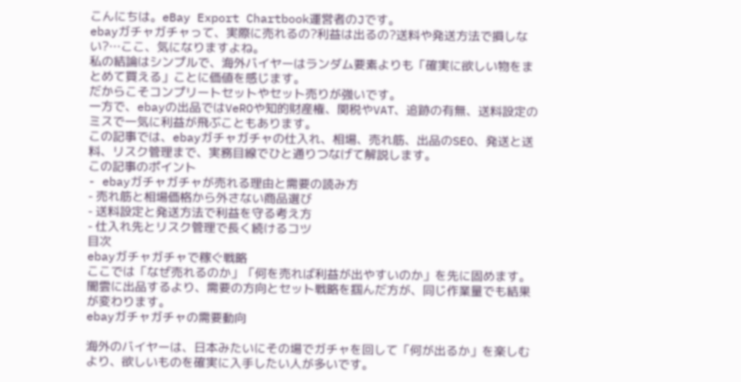こんにちは。eBay Export Chartbook運営者のJです。
ebayガチャガチャって、実際に売れるの?利益は出るの?送料や発送方法で損しない?…ここ、気になりますよね。
私の結論はシンプルで、海外バイヤーはランダム要素よりも「確実に欲しい物をまとめて買える」ことに価値を感じます。
だからこそコンプリートセットやセット売りが強いです。
一方で、ebayの出品ではVeROや知的財産権、関税やVAT、追跡の有無、送料設定のミスで一気に利益が飛ぶこともあります。
この記事では、ebayガチャガチャの仕入れ、相場、売れ筋、出品のSEO、発送と送料、リスク管理まで、実務目線でひと通りつなげて解説します。
この記事のポイント
- ebayガチャガチャが売れる理由と需要の読み方
- 売れ筋と相場価格から外さない商品選び
- 送料設定と発送方法で利益を守る考え方
- 仕入れ先とリスク管理で長く続けるコツ
目次
ebayガチャガチャで稼ぐ戦略
ここでは「なぜ売れるのか」「何を売れば利益が出やすいのか」を先に固めます。
闇雲に出品するより、需要の方向とセット戦略を掴んだ方が、同じ作業量でも結果が変わります。
ebayガチャガチャの需要動向

海外のバイヤーは、日本みたいにその場でガチャを回して「何が出るか」を楽しむより、欲しいものを確実に入手したい人が多いです。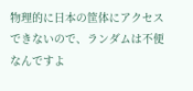物理的に日本の筐体にアクセスできないので、ランダムは不便なんですよ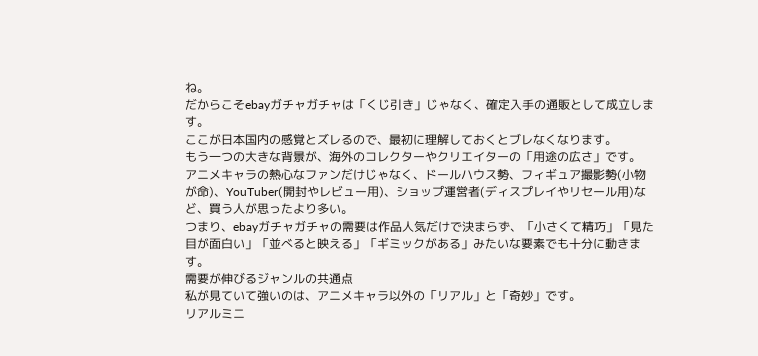ね。
だからこそebayガチャガチャは「くじ引き」じゃなく、確定入手の通販として成立します。
ここが日本国内の感覚とズレるので、最初に理解しておくとブレなくなります。
もう一つの大きな背景が、海外のコレクターやクリエイターの「用途の広さ」です。
アニメキャラの熱心なファンだけじゃなく、ドールハウス勢、フィギュア撮影勢(小物が命)、YouTuber(開封やレビュー用)、ショップ運営者(ディスプレイやリセール用)など、買う人が思ったより多い。
つまり、ebayガチャガチャの需要は作品人気だけで決まらず、「小さくて精巧」「見た目が面白い」「並べると映える」「ギミックがある」みたいな要素でも十分に動きます。
需要が伸びるジャンルの共通点
私が見ていて強いのは、アニメキャラ以外の「リアル」と「奇妙」です。
リアルミニ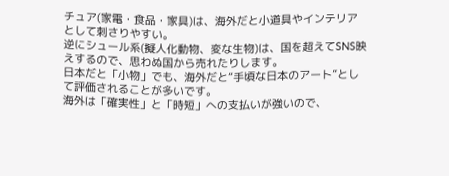チュア(家電・食品・家具)は、海外だと小道具やインテリアとして刺さりやすい。
逆にシュール系(擬人化動物、変な生物)は、国を超えてSNS映えするので、思わぬ国から売れたりします。
日本だと「小物」でも、海外だと“手頃な日本のアート”として評価されることが多いです。
海外は「確実性」と「時短」への支払いが強いので、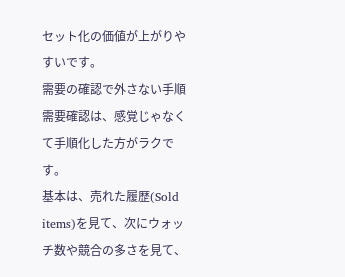セット化の価値が上がりやすいです。
需要の確認で外さない手順
需要確認は、感覚じゃなくて手順化した方がラクです。
基本は、売れた履歴(Sold items)を見て、次にウォッチ数や競合の多さを見て、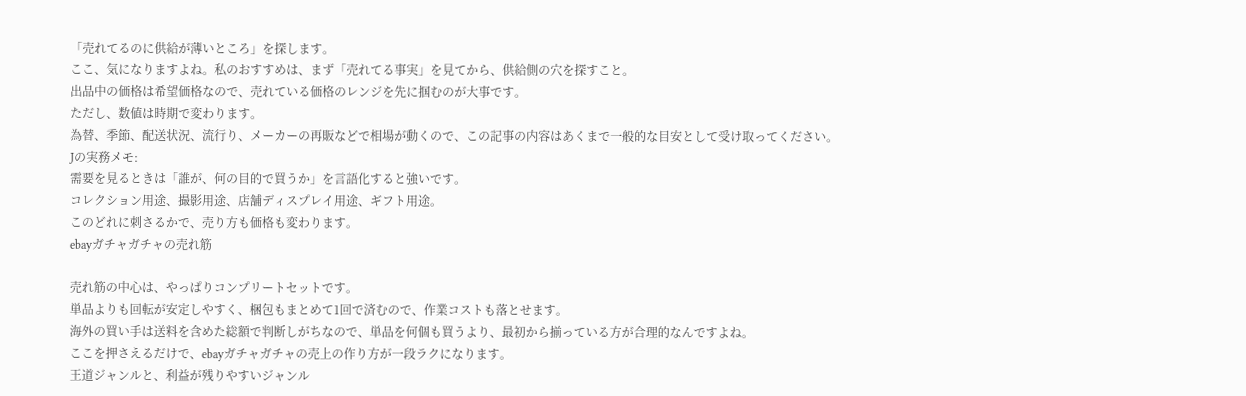「売れてるのに供給が薄いところ」を探します。
ここ、気になりますよね。私のおすすめは、まず「売れてる事実」を見てから、供給側の穴を探すこと。
出品中の価格は希望価格なので、売れている価格のレンジを先に掴むのが大事です。
ただし、数値は時期で変わります。
為替、季節、配送状況、流行り、メーカーの再販などで相場が動くので、この記事の内容はあくまで一般的な目安として受け取ってください。
Jの実務メモ:
需要を見るときは「誰が、何の目的で買うか」を言語化すると強いです。
コレクション用途、撮影用途、店舗ディスプレイ用途、ギフト用途。
このどれに刺さるかで、売り方も価格も変わります。
ebayガチャガチャの売れ筋

売れ筋の中心は、やっぱりコンプリートセットです。
単品よりも回転が安定しやすく、梱包もまとめて1回で済むので、作業コストも落とせます。
海外の買い手は送料を含めた総額で判断しがちなので、単品を何個も買うより、最初から揃っている方が合理的なんですよね。
ここを押さえるだけで、ebayガチャガチャの売上の作り方が一段ラクになります。
王道ジャンルと、利益が残りやすいジャンル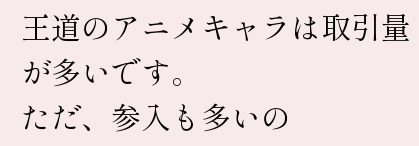王道のアニメキャラは取引量が多いです。
ただ、参入も多いの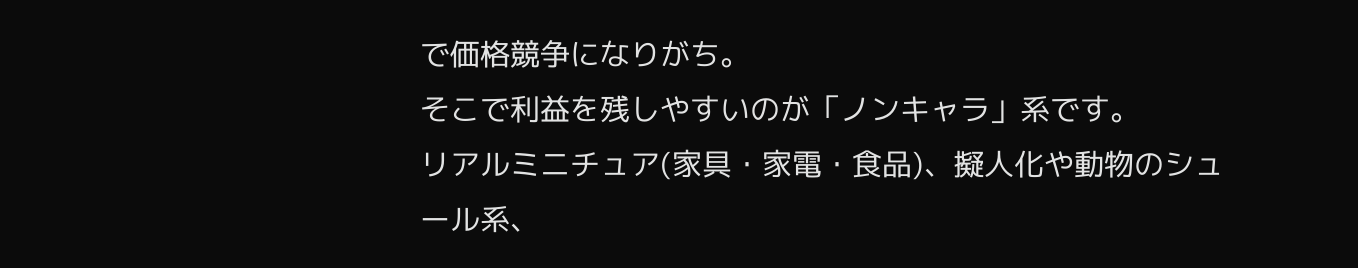で価格競争になりがち。
そこで利益を残しやすいのが「ノンキャラ」系です。
リアルミニチュア(家具・家電・食品)、擬人化や動物のシュール系、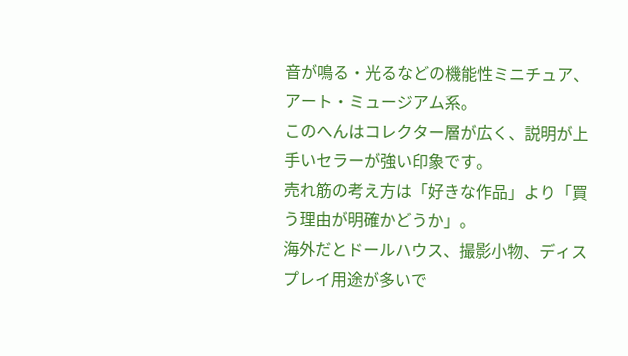音が鳴る・光るなどの機能性ミニチュア、アート・ミュージアム系。
このへんはコレクター層が広く、説明が上手いセラーが強い印象です。
売れ筋の考え方は「好きな作品」より「買う理由が明確かどうか」。
海外だとドールハウス、撮影小物、ディスプレイ用途が多いで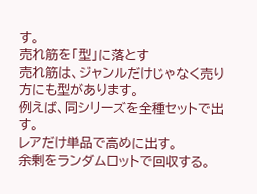す。
売れ筋を「型」に落とす
売れ筋は、ジャンルだけじゃなく売り方にも型があります。
例えば、同シリーズを全種セットで出す。
レアだけ単品で高めに出す。
余剰をランダムロットで回収する。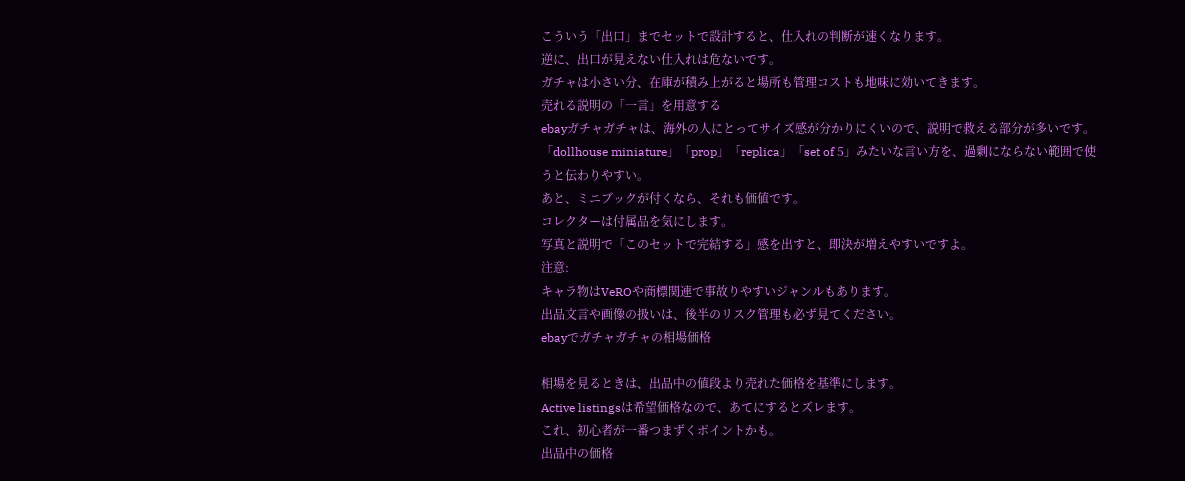こういう「出口」までセットで設計すると、仕入れの判断が速くなります。
逆に、出口が見えない仕入れは危ないです。
ガチャは小さい分、在庫が積み上がると場所も管理コストも地味に効いてきます。
売れる説明の「一言」を用意する
ebayガチャガチャは、海外の人にとってサイズ感が分かりにくいので、説明で救える部分が多いです。
「dollhouse miniature」「prop」「replica」「set of 5」みたいな言い方を、過剰にならない範囲で使うと伝わりやすい。
あと、ミニブックが付くなら、それも価値です。
コレクターは付属品を気にします。
写真と説明で「このセットで完結する」感を出すと、即決が増えやすいですよ。
注意:
キャラ物はVeROや商標関連で事故りやすいジャンルもあります。
出品文言や画像の扱いは、後半のリスク管理も必ず見てください。
ebayでガチャガチャの相場価格

相場を見るときは、出品中の値段より売れた価格を基準にします。
Active listingsは希望価格なので、あてにするとズレます。
これ、初心者が一番つまずくポイントかも。
出品中の価格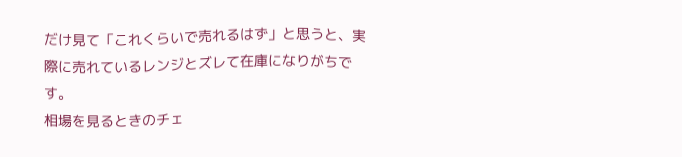だけ見て「これくらいで売れるはず」と思うと、実際に売れているレンジとズレて在庫になりがちです。
相場を見るときのチェ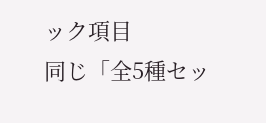ック項目
同じ「全5種セッ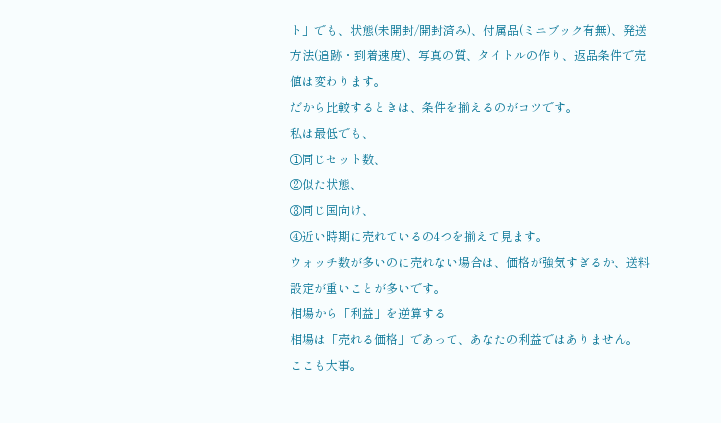ト」でも、状態(未開封/開封済み)、付属品(ミニブック有無)、発送方法(追跡・到着速度)、写真の質、タイトルの作り、返品条件で売値は変わります。
だから比較するときは、条件を揃えるのがコツです。
私は最低でも、
①同じセット数、
②似た状態、
③同じ国向け、
④近い時期に売れているの4つを揃えて見ます。
ウォッチ数が多いのに売れない場合は、価格が強気すぎるか、送料設定が重いことが多いです。
相場から「利益」を逆算する
相場は「売れる価格」であって、あなたの利益ではありません。
ここも大事。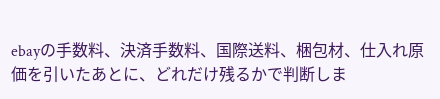ebayの手数料、決済手数料、国際送料、梱包材、仕入れ原価を引いたあとに、どれだけ残るかで判断しま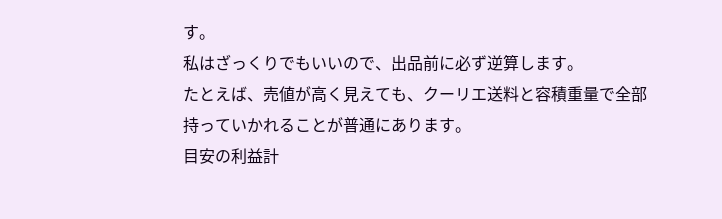す。
私はざっくりでもいいので、出品前に必ず逆算します。
たとえば、売値が高く見えても、クーリエ送料と容積重量で全部持っていかれることが普通にあります。
目安の利益計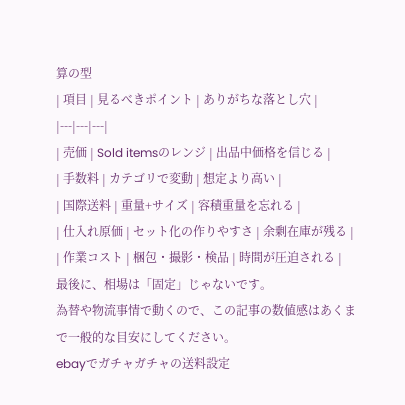算の型
| 項目 | 見るべきポイント | ありがちな落とし穴 |
|---|---|---|
| 売価 | Sold itemsのレンジ | 出品中価格を信じる |
| 手数料 | カテゴリで変動 | 想定より高い |
| 国際送料 | 重量+サイズ | 容積重量を忘れる |
| 仕入れ原価 | セット化の作りやすさ | 余剰在庫が残る |
| 作業コスト | 梱包・撮影・検品 | 時間が圧迫される |
最後に、相場は「固定」じゃないです。
為替や物流事情で動くので、この記事の数値感はあくまで一般的な目安にしてください。
ebayでガチャガチャの送料設定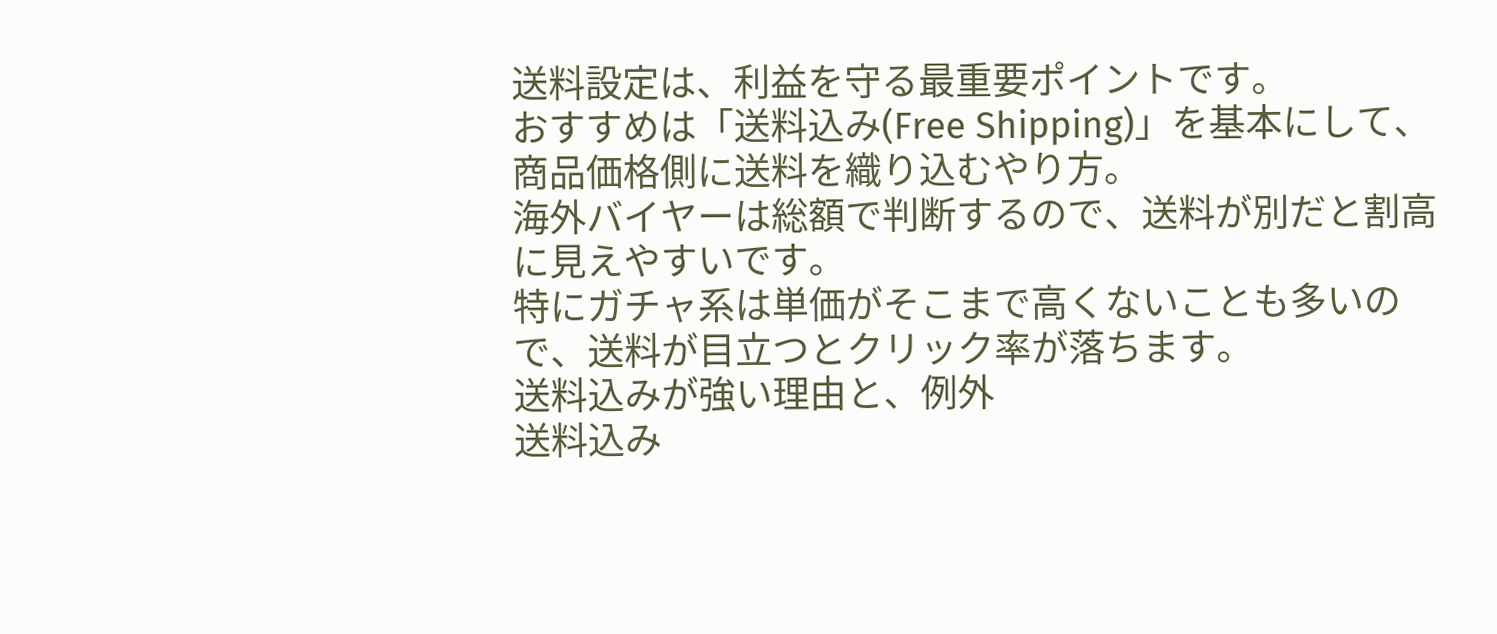送料設定は、利益を守る最重要ポイントです。
おすすめは「送料込み(Free Shipping)」を基本にして、商品価格側に送料を織り込むやり方。
海外バイヤーは総額で判断するので、送料が別だと割高に見えやすいです。
特にガチャ系は単価がそこまで高くないことも多いので、送料が目立つとクリック率が落ちます。
送料込みが強い理由と、例外
送料込み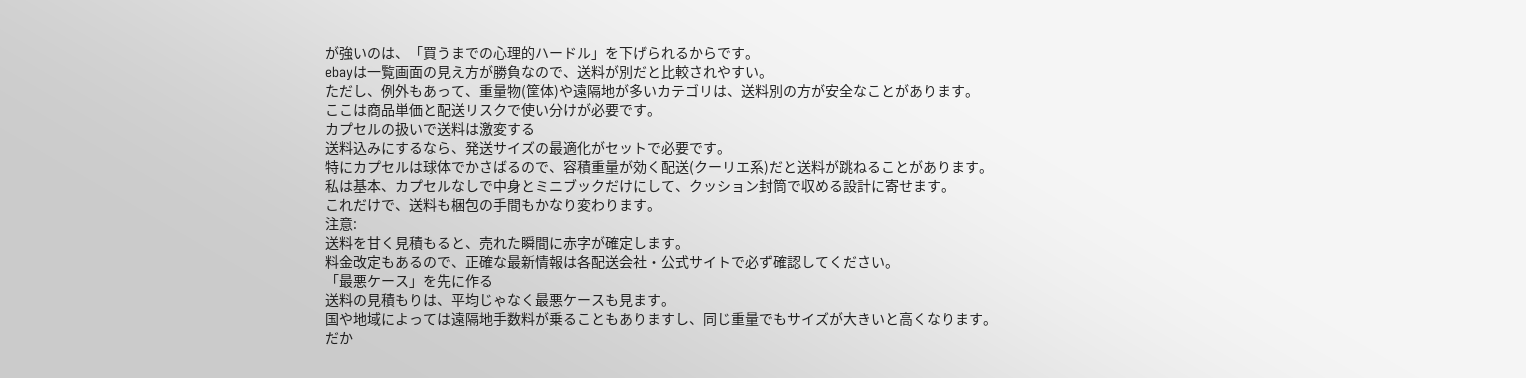が強いのは、「買うまでの心理的ハードル」を下げられるからです。
ebayは一覧画面の見え方が勝負なので、送料が別だと比較されやすい。
ただし、例外もあって、重量物(筐体)や遠隔地が多いカテゴリは、送料別の方が安全なことがあります。
ここは商品単価と配送リスクで使い分けが必要です。
カプセルの扱いで送料は激変する
送料込みにするなら、発送サイズの最適化がセットで必要です。
特にカプセルは球体でかさばるので、容積重量が効く配送(クーリエ系)だと送料が跳ねることがあります。
私は基本、カプセルなしで中身とミニブックだけにして、クッション封筒で収める設計に寄せます。
これだけで、送料も梱包の手間もかなり変わります。
注意:
送料を甘く見積もると、売れた瞬間に赤字が確定します。
料金改定もあるので、正確な最新情報は各配送会社・公式サイトで必ず確認してください。
「最悪ケース」を先に作る
送料の見積もりは、平均じゃなく最悪ケースも見ます。
国や地域によっては遠隔地手数料が乗ることもありますし、同じ重量でもサイズが大きいと高くなります。
だか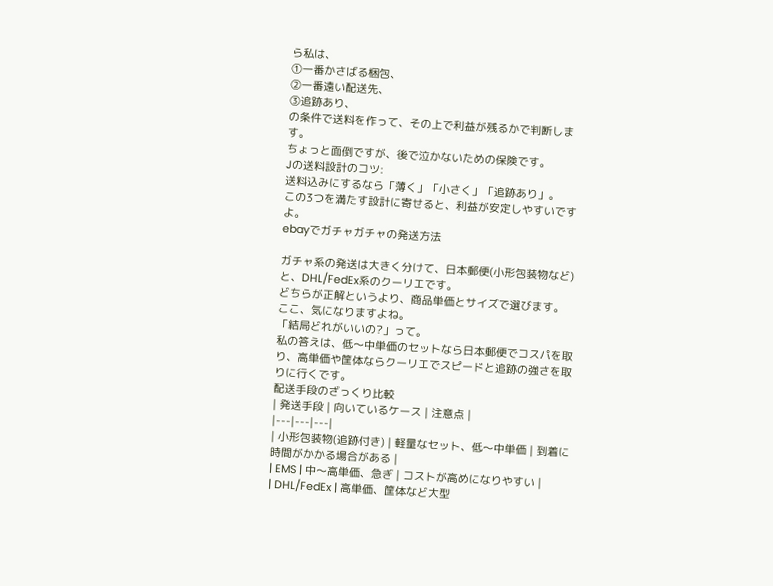ら私は、
①一番かさばる梱包、
②一番遠い配送先、
③追跡あり、
の条件で送料を作って、その上で利益が残るかで判断します。
ちょっと面倒ですが、後で泣かないための保険です。
Jの送料設計のコツ:
送料込みにするなら「薄く」「小さく」「追跡あり」。
この3つを満たす設計に寄せると、利益が安定しやすいですよ。
ebayでガチャガチャの発送方法

ガチャ系の発送は大きく分けて、日本郵便(小形包装物など)と、DHL/FedEx系のクーリエです。
どちらが正解というより、商品単価とサイズで選びます。
ここ、気になりますよね。
「結局どれがいいの?」って。
私の答えは、低〜中単価のセットなら日本郵便でコスパを取り、高単価や筐体ならクーリエでスピードと追跡の強さを取りに行くです。
配送手段のざっくり比較
| 発送手段 | 向いているケース | 注意点 |
|---|---|---|
| 小形包装物(追跡付き) | 軽量なセット、低〜中単価 | 到着に時間がかかる場合がある |
| EMS | 中〜高単価、急ぎ | コストが高めになりやすい |
| DHL/FedEx | 高単価、筐体など大型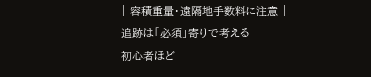| 容積重量・遠隔地手数料に注意 |
追跡は「必須」寄りで考える
初心者ほど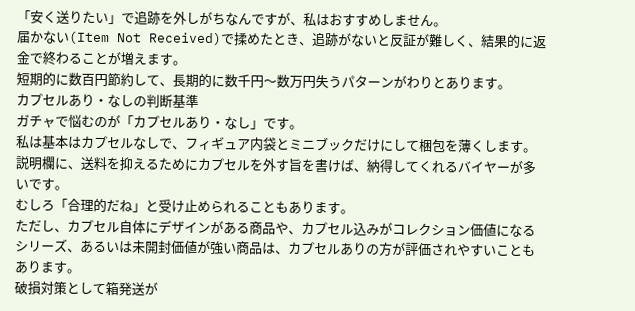「安く送りたい」で追跡を外しがちなんですが、私はおすすめしません。
届かない(Item Not Received)で揉めたとき、追跡がないと反証が難しく、結果的に返金で終わることが増えます。
短期的に数百円節約して、長期的に数千円〜数万円失うパターンがわりとあります。
カプセルあり・なしの判断基準
ガチャで悩むのが「カプセルあり・なし」です。
私は基本はカプセルなしで、フィギュア内袋とミニブックだけにして梱包を薄くします。
説明欄に、送料を抑えるためにカプセルを外す旨を書けば、納得してくれるバイヤーが多いです。
むしろ「合理的だね」と受け止められることもあります。
ただし、カプセル自体にデザインがある商品や、カプセル込みがコレクション価値になるシリーズ、あるいは未開封価値が強い商品は、カプセルありの方が評価されやすいこともあります。
破損対策として箱発送が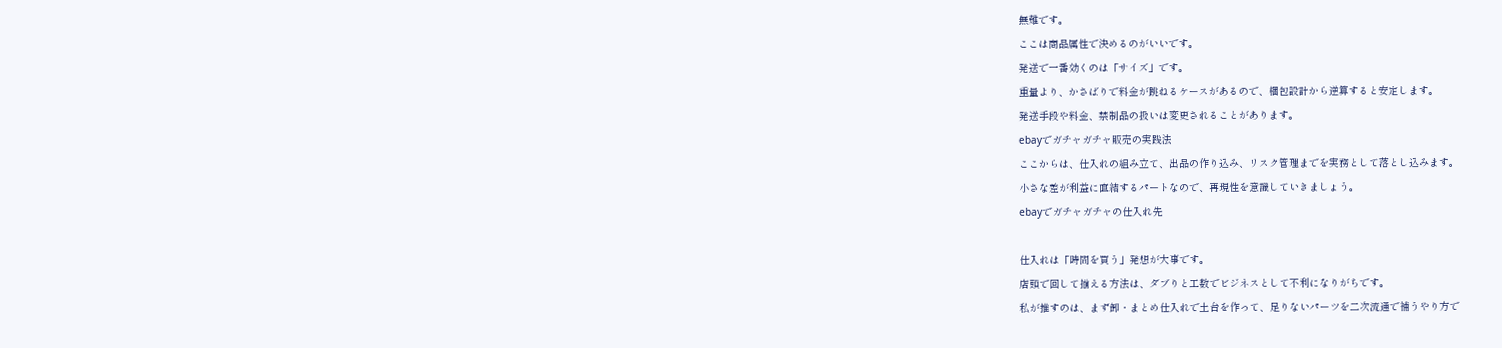無難です。
ここは商品属性で決めるのがいいです。
発送で一番効くのは「サイズ」です。
重量より、かさばりで料金が跳ねるケースがあるので、梱包設計から逆算すると安定します。
発送手段や料金、禁制品の扱いは変更されることがあります。
ebayでガチャガチャ販売の実践法
ここからは、仕入れの組み立て、出品の作り込み、リスク管理までを実務として落とし込みます。
小さな差が利益に直結するパートなので、再現性を意識していきましょう。
ebayでガチャガチャの仕入れ先

仕入れは「時間を買う」発想が大事です。
店頭で回して揃える方法は、ダブりと工数でビジネスとして不利になりがちです。
私が推すのは、まず卸・まとめ仕入れで土台を作って、足りないパーツを二次流通で補うやり方で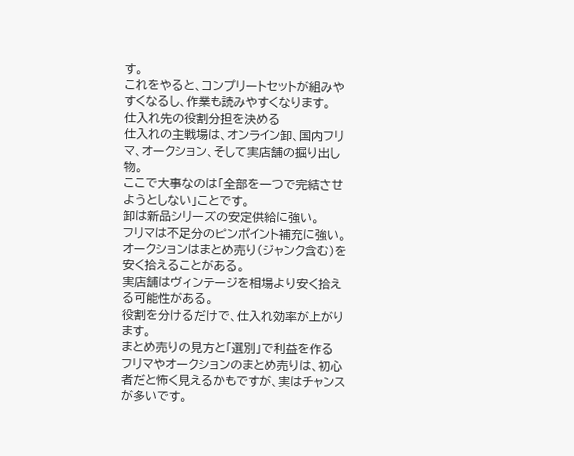す。
これをやると、コンプリートセットが組みやすくなるし、作業も読みやすくなります。
仕入れ先の役割分担を決める
仕入れの主戦場は、オンライン卸、国内フリマ、オークション、そして実店舗の掘り出し物。
ここで大事なのは「全部を一つで完結させようとしない」ことです。
卸は新品シリーズの安定供給に強い。
フリマは不足分のピンポイント補充に強い。
オークションはまとめ売り(ジャンク含む)を安く拾えることがある。
実店舗はヴィンテージを相場より安く拾える可能性がある。
役割を分けるだけで、仕入れ効率が上がります。
まとめ売りの見方と「選別」で利益を作る
フリマやオークションのまとめ売りは、初心者だと怖く見えるかもですが、実はチャンスが多いです。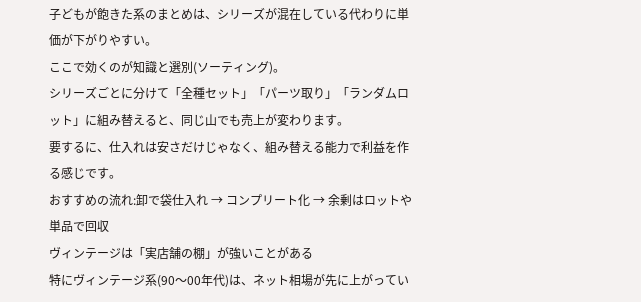子どもが飽きた系のまとめは、シリーズが混在している代わりに単価が下がりやすい。
ここで効くのが知識と選別(ソーティング)。
シリーズごとに分けて「全種セット」「パーツ取り」「ランダムロット」に組み替えると、同じ山でも売上が変わります。
要するに、仕入れは安さだけじゃなく、組み替える能力で利益を作る感じです。
おすすめの流れ:卸で袋仕入れ → コンプリート化 → 余剰はロットや単品で回収
ヴィンテージは「実店舗の棚」が強いことがある
特にヴィンテージ系(90〜00年代)は、ネット相場が先に上がってい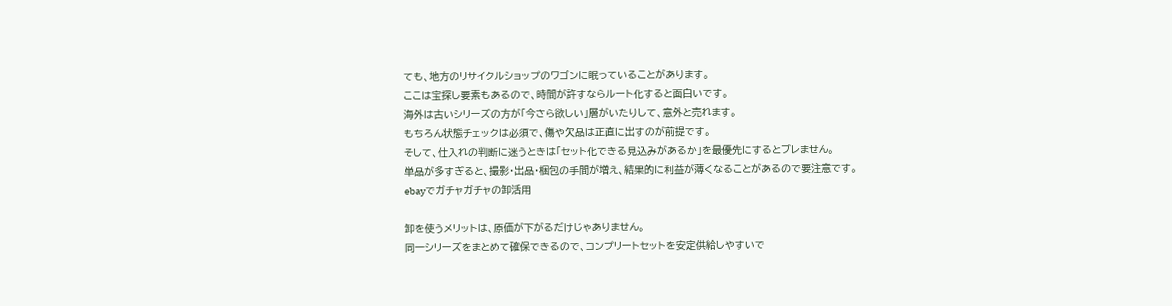ても、地方のリサイクルショップのワゴンに眠っていることがあります。
ここは宝探し要素もあるので、時間が許すならルート化すると面白いです。
海外は古いシリーズの方が「今さら欲しい」層がいたりして、意外と売れます。
もちろん状態チェックは必須で、傷や欠品は正直に出すのが前提です。
そして、仕入れの判断に迷うときは「セット化できる見込みがあるか」を最優先にするとブレません。
単品が多すぎると、撮影・出品・梱包の手間が増え、結果的に利益が薄くなることがあるので要注意です。
ebayでガチャガチャの卸活用

卸を使うメリットは、原価が下がるだけじゃありません。
同一シリーズをまとめて確保できるので、コンプリートセットを安定供給しやすいで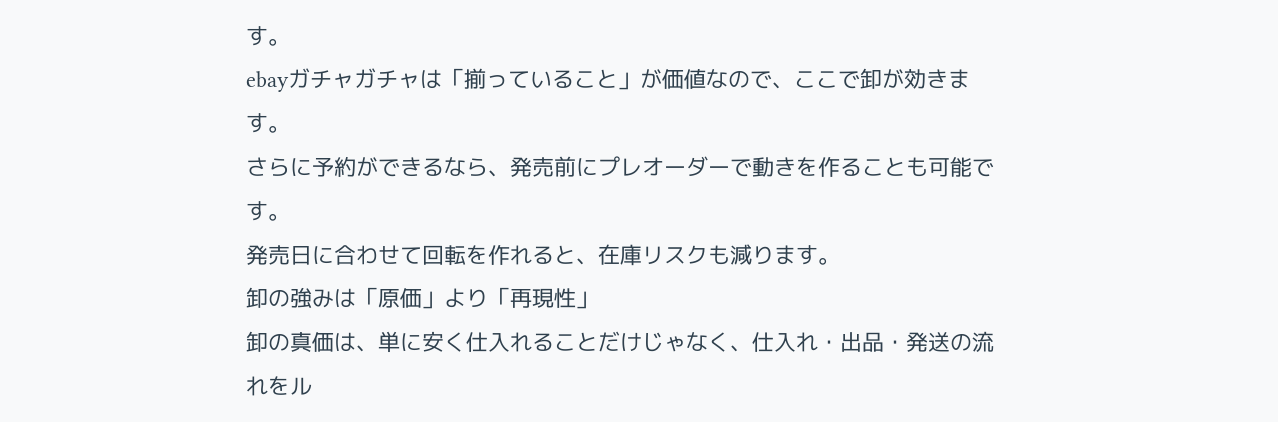す。
ebayガチャガチャは「揃っていること」が価値なので、ここで卸が効きます。
さらに予約ができるなら、発売前にプレオーダーで動きを作ることも可能です。
発売日に合わせて回転を作れると、在庫リスクも減ります。
卸の強みは「原価」より「再現性」
卸の真価は、単に安く仕入れることだけじゃなく、仕入れ・出品・発送の流れをル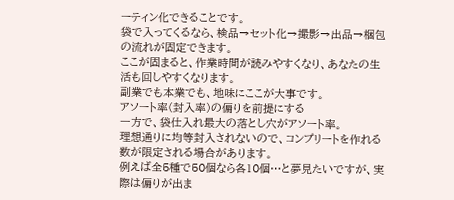ーティン化できることです。
袋で入ってくるなら、検品→セット化→撮影→出品→梱包の流れが固定できます。
ここが固まると、作業時間が読みやすくなり、あなたの生活も回しやすくなります。
副業でも本業でも、地味にここが大事です。
アソート率(封入率)の偏りを前提にする
一方で、袋仕入れ最大の落とし穴がアソート率。
理想通りに均等封入されないので、コンプリートを作れる数が限定される場合があります。
例えば全5種で50個なら各10個…と夢見たいですが、実際は偏りが出ま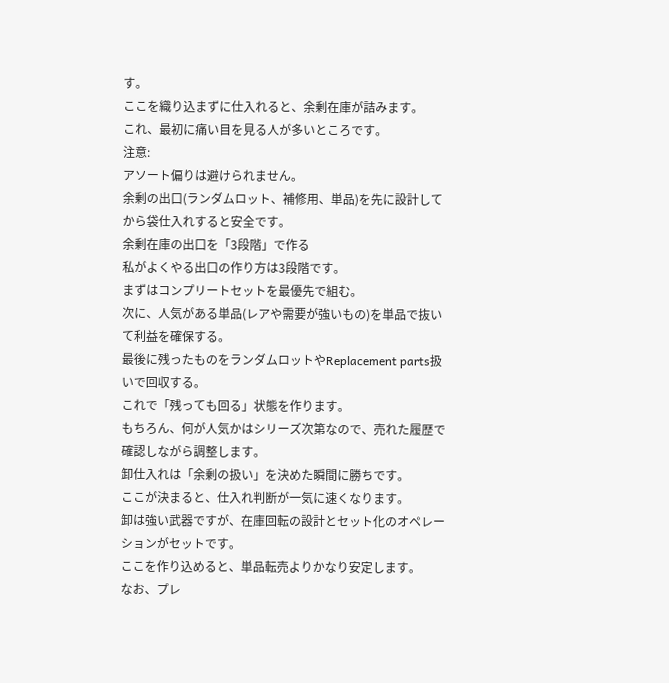す。
ここを織り込まずに仕入れると、余剰在庫が詰みます。
これ、最初に痛い目を見る人が多いところです。
注意:
アソート偏りは避けられません。
余剰の出口(ランダムロット、補修用、単品)を先に設計してから袋仕入れすると安全です。
余剰在庫の出口を「3段階」で作る
私がよくやる出口の作り方は3段階です。
まずはコンプリートセットを最優先で組む。
次に、人気がある単品(レアや需要が強いもの)を単品で抜いて利益を確保する。
最後に残ったものをランダムロットやReplacement parts扱いで回収する。
これで「残っても回る」状態を作ります。
もちろん、何が人気かはシリーズ次第なので、売れた履歴で確認しながら調整します。
卸仕入れは「余剰の扱い」を決めた瞬間に勝ちです。
ここが決まると、仕入れ判断が一気に速くなります。
卸は強い武器ですが、在庫回転の設計とセット化のオペレーションがセットです。
ここを作り込めると、単品転売よりかなり安定します。
なお、プレ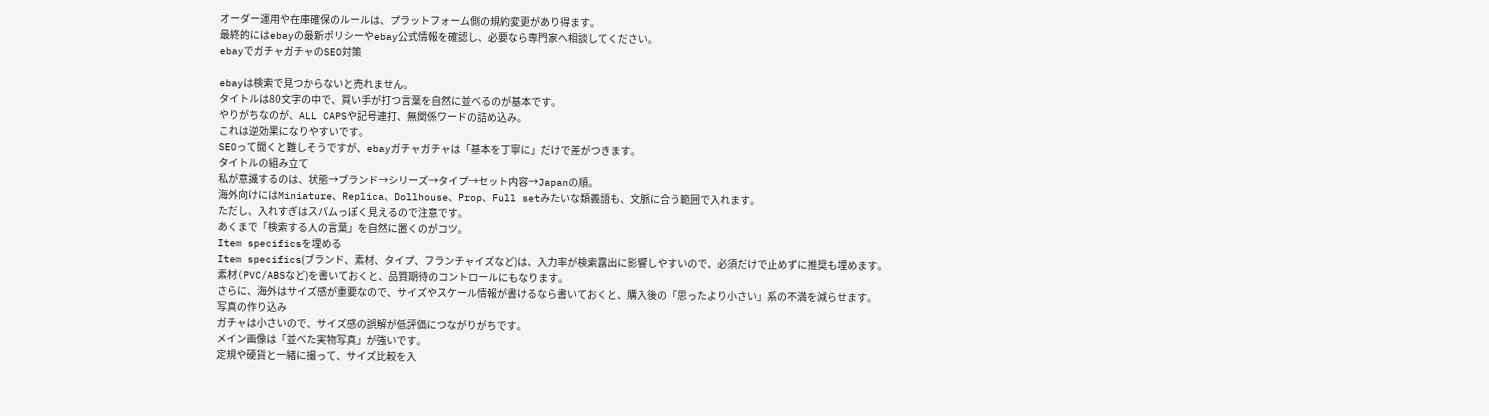オーダー運用や在庫確保のルールは、プラットフォーム側の規約変更があり得ます。
最終的にはebayの最新ポリシーやebay公式情報を確認し、必要なら専門家へ相談してください。
ebayでガチャガチャのSEO対策

ebayは検索で見つからないと売れません。
タイトルは80文字の中で、買い手が打つ言葉を自然に並べるのが基本です。
やりがちなのが、ALL CAPSや記号連打、無関係ワードの詰め込み。
これは逆効果になりやすいです。
SEOって聞くと難しそうですが、ebayガチャガチャは「基本を丁寧に」だけで差がつきます。
タイトルの組み立て
私が意識するのは、状態→ブランド→シリーズ→タイプ→セット内容→Japanの順。
海外向けにはMiniature、Replica、Dollhouse、Prop、Full setみたいな類義語も、文脈に合う範囲で入れます。
ただし、入れすぎはスパムっぽく見えるので注意です。
あくまで「検索する人の言葉」を自然に置くのがコツ。
Item specificsを埋める
Item specifics(ブランド、素材、タイプ、フランチャイズなど)は、入力率が検索露出に影響しやすいので、必須だけで止めずに推奨も埋めます。
素材(PVC/ABSなど)を書いておくと、品質期待のコントロールにもなります。
さらに、海外はサイズ感が重要なので、サイズやスケール情報が書けるなら書いておくと、購入後の「思ったより小さい」系の不満を減らせます。
写真の作り込み
ガチャは小さいので、サイズ感の誤解が低評価につながりがちです。
メイン画像は「並べた実物写真」が強いです。
定規や硬貨と一緒に撮って、サイズ比較を入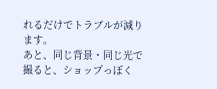れるだけでトラブルが減ります。
あと、同じ背景・同じ光で撮ると、ショップっぽく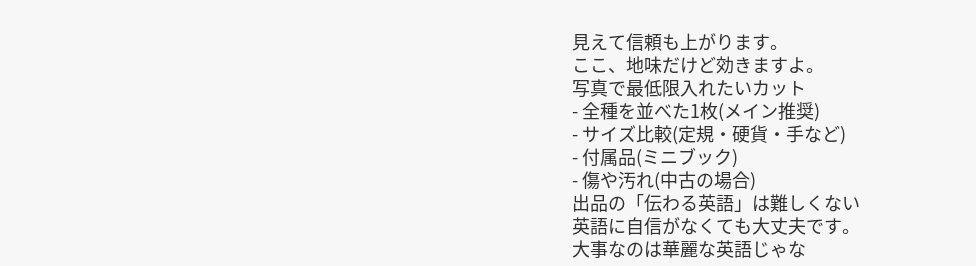見えて信頼も上がります。
ここ、地味だけど効きますよ。
写真で最低限入れたいカット
- 全種を並べた1枚(メイン推奨)
- サイズ比較(定規・硬貨・手など)
- 付属品(ミニブック)
- 傷や汚れ(中古の場合)
出品の「伝わる英語」は難しくない
英語に自信がなくても大丈夫です。
大事なのは華麗な英語じゃな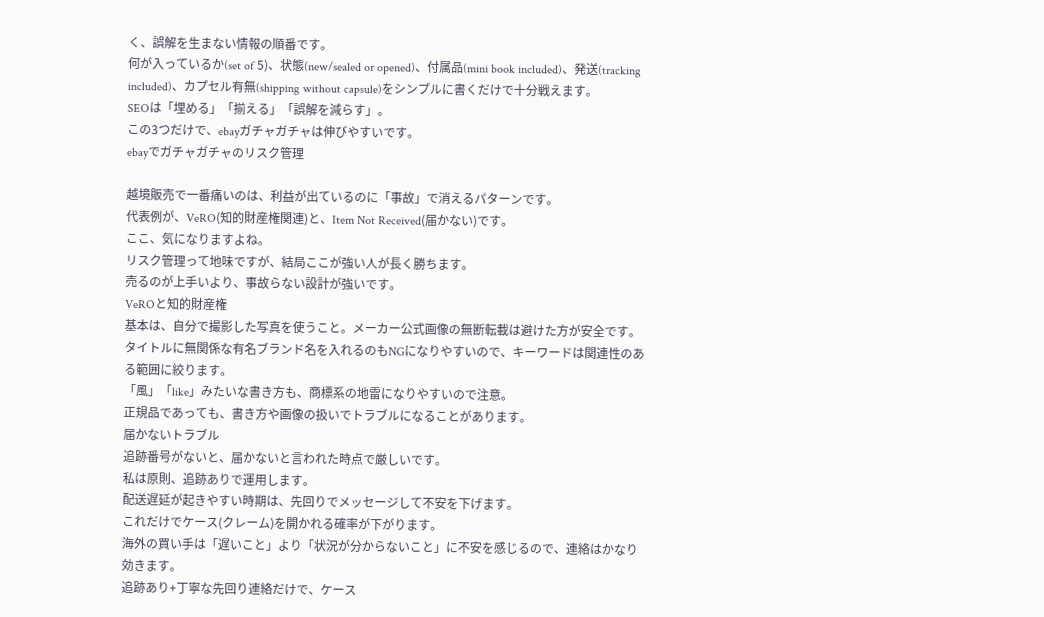く、誤解を生まない情報の順番です。
何が入っているか(set of 5)、状態(new/sealed or opened)、付属品(mini book included)、発送(tracking included)、カプセル有無(shipping without capsule)をシンプルに書くだけで十分戦えます。
SEOは「埋める」「揃える」「誤解を減らす」。
この3つだけで、ebayガチャガチャは伸びやすいです。
ebayでガチャガチャのリスク管理

越境販売で一番痛いのは、利益が出ているのに「事故」で消えるパターンです。
代表例が、VeRO(知的財産権関連)と、Item Not Received(届かない)です。
ここ、気になりますよね。
リスク管理って地味ですが、結局ここが強い人が長く勝ちます。
売るのが上手いより、事故らない設計が強いです。
VeROと知的財産権
基本は、自分で撮影した写真を使うこと。メーカー公式画像の無断転載は避けた方が安全です。
タイトルに無関係な有名ブランド名を入れるのもNGになりやすいので、キーワードは関連性のある範囲に絞ります。
「風」「like」みたいな書き方も、商標系の地雷になりやすいので注意。
正規品であっても、書き方や画像の扱いでトラブルになることがあります。
届かないトラブル
追跡番号がないと、届かないと言われた時点で厳しいです。
私は原則、追跡ありで運用します。
配送遅延が起きやすい時期は、先回りでメッセージして不安を下げます。
これだけでケース(クレーム)を開かれる確率が下がります。
海外の買い手は「遅いこと」より「状況が分からないこと」に不安を感じるので、連絡はかなり効きます。
追跡あり+丁寧な先回り連絡だけで、ケース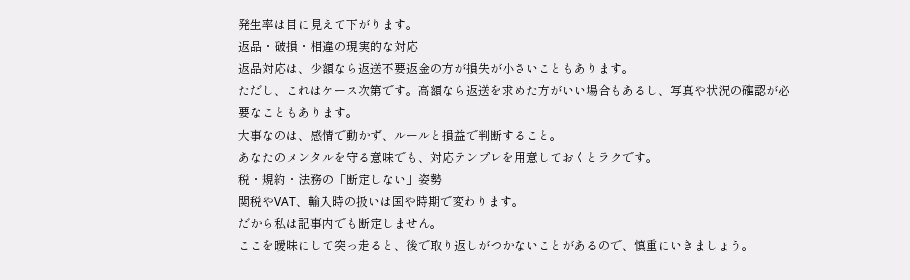発生率は目に見えて下がります。
返品・破損・相違の現実的な対応
返品対応は、少額なら返送不要返金の方が損失が小さいこともあります。
ただし、これはケース次第です。高額なら返送を求めた方がいい場合もあるし、写真や状況の確認が必要なこともあります。
大事なのは、感情で動かず、ルールと損益で判断すること。
あなたのメンタルを守る意味でも、対応テンプレを用意しておくとラクです。
税・規約・法務の「断定しない」姿勢
関税やVAT、輸入時の扱いは国や時期で変わります。
だから私は記事内でも断定しません。
ここを曖昧にして突っ走ると、後で取り返しがつかないことがあるので、慎重にいきましょう。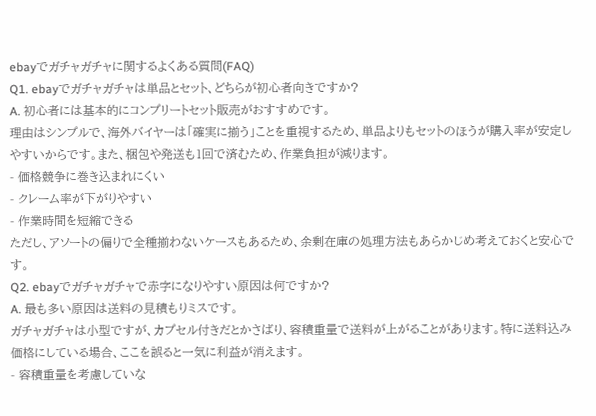ebayでガチャガチャに関するよくある質問(FAQ)
Q1. ebayでガチャガチャは単品とセット、どちらが初心者向きですか?
A. 初心者には基本的にコンプリートセット販売がおすすめです。
理由はシンプルで、海外バイヤーは「確実に揃う」ことを重視するため、単品よりもセットのほうが購入率が安定しやすいからです。また、梱包や発送も1回で済むため、作業負担が減ります。
- 価格競争に巻き込まれにくい
- クレーム率が下がりやすい
- 作業時間を短縮できる
ただし、アソートの偏りで全種揃わないケースもあるため、余剰在庫の処理方法もあらかじめ考えておくと安心です。
Q2. ebayでガチャガチャで赤字になりやすい原因は何ですか?
A. 最も多い原因は送料の見積もりミスです。
ガチャガチャは小型ですが、カプセル付きだとかさばり、容積重量で送料が上がることがあります。特に送料込み価格にしている場合、ここを誤ると一気に利益が消えます。
- 容積重量を考慮していな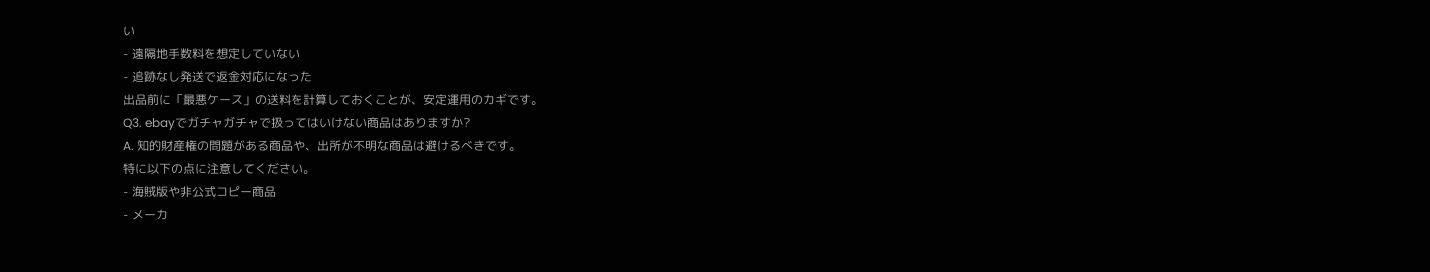い
- 遠隔地手数料を想定していない
- 追跡なし発送で返金対応になった
出品前に「最悪ケース」の送料を計算しておくことが、安定運用のカギです。
Q3. ebayでガチャガチャで扱ってはいけない商品はありますか?
A. 知的財産権の問題がある商品や、出所が不明な商品は避けるべきです。
特に以下の点に注意してください。
- 海賊版や非公式コピー商品
- メーカ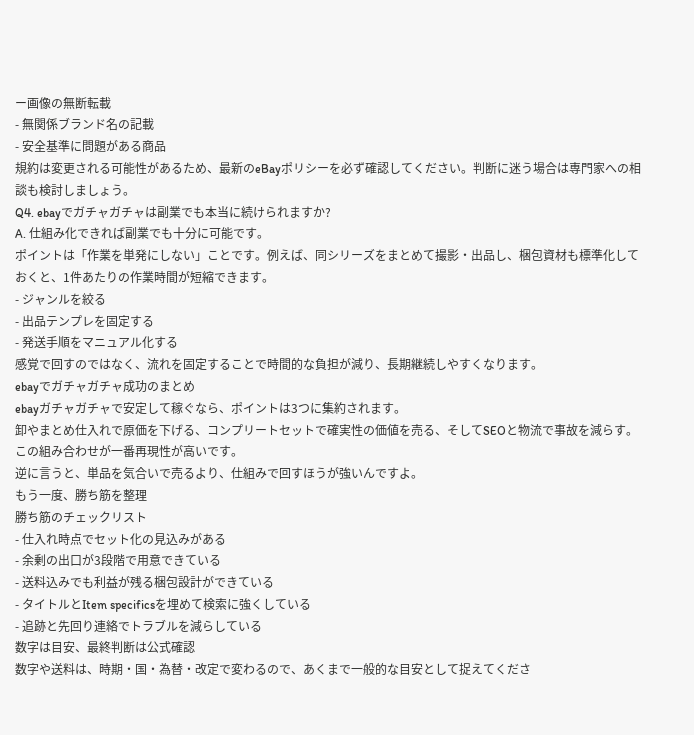ー画像の無断転載
- 無関係ブランド名の記載
- 安全基準に問題がある商品
規約は変更される可能性があるため、最新のeBayポリシーを必ず確認してください。判断に迷う場合は専門家への相談も検討しましょう。
Q4. ebayでガチャガチャは副業でも本当に続けられますか?
A. 仕組み化できれば副業でも十分に可能です。
ポイントは「作業を単発にしない」ことです。例えば、同シリーズをまとめて撮影・出品し、梱包資材も標準化しておくと、1件あたりの作業時間が短縮できます。
- ジャンルを絞る
- 出品テンプレを固定する
- 発送手順をマニュアル化する
感覚で回すのではなく、流れを固定することで時間的な負担が減り、長期継続しやすくなります。
ebayでガチャガチャ成功のまとめ
ebayガチャガチャで安定して稼ぐなら、ポイントは3つに集約されます。
卸やまとめ仕入れで原価を下げる、コンプリートセットで確実性の価値を売る、そしてSEOと物流で事故を減らす。
この組み合わせが一番再現性が高いです。
逆に言うと、単品を気合いで売るより、仕組みで回すほうが強いんですよ。
もう一度、勝ち筋を整理
勝ち筋のチェックリスト
- 仕入れ時点でセット化の見込みがある
- 余剰の出口が3段階で用意できている
- 送料込みでも利益が残る梱包設計ができている
- タイトルとItem specificsを埋めて検索に強くしている
- 追跡と先回り連絡でトラブルを減らしている
数字は目安、最終判断は公式確認
数字や送料は、時期・国・為替・改定で変わるので、あくまで一般的な目安として捉えてくださ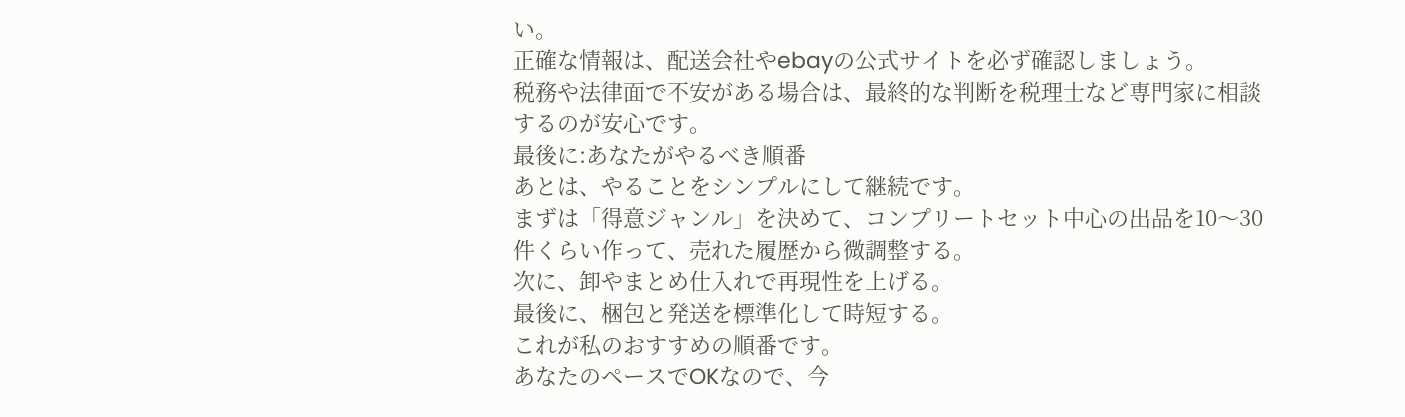い。
正確な情報は、配送会社やebayの公式サイトを必ず確認しましょう。
税務や法律面で不安がある場合は、最終的な判断を税理士など専門家に相談するのが安心です。
最後に:あなたがやるべき順番
あとは、やることをシンプルにして継続です。
まずは「得意ジャンル」を決めて、コンプリートセット中心の出品を10〜30件くらい作って、売れた履歴から微調整する。
次に、卸やまとめ仕入れで再現性を上げる。
最後に、梱包と発送を標準化して時短する。
これが私のおすすめの順番です。
あなたのペースでOKなので、今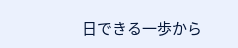日できる一歩から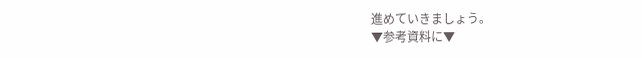進めていきましょう。
▼参考資料に▼